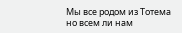Мы все родом из Тотема
но всем ли нам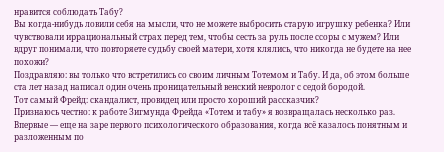нравится соблюдать Табу?
Вы когда-нибудь ловили себя на мысли, что не можете выбросить старую игрушку ребенка? Или чувствовали иррациональный страх перед тем, чтобы сесть за руль после ссоры с мужем? Или вдруг понимали, что повторяете судьбу своей матери, хотя клялись, что никогда не будете на нее похожи?
Поздравляю: вы только что встретились со своим личным Тотемом и Табу. И да, об этом больше ста лет назад написал один очень проницательный венский невролог с седой бородой.
Тот самый Фрейд: скандалист, провидец или просто хороший рассказчик?
Признаюсь честно: к работе Зигмунда Фрейда «Тотем и табу» я возвращалась несколько раз. Впервые — еще на заре первого психологического образования, когда всё казалось понятным и разложенным по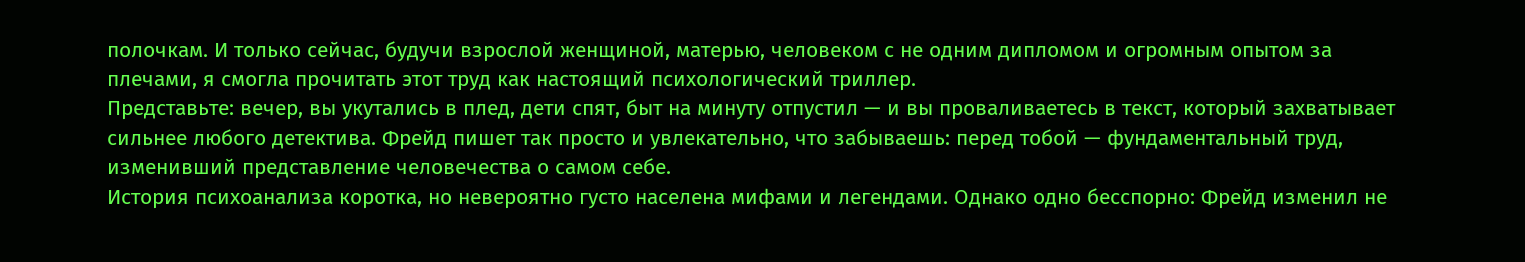полочкам. И только сейчас, будучи взрослой женщиной, матерью, человеком с не одним дипломом и огромным опытом за плечами, я смогла прочитать этот труд как настоящий психологический триллер.
Представьте: вечер, вы укутались в плед, дети спят, быт на минуту отпустил — и вы проваливаетесь в текст, который захватывает сильнее любого детектива. Фрейд пишет так просто и увлекательно, что забываешь: перед тобой — фундаментальный труд, изменивший представление человечества о самом себе.
История психоанализа коротка, но невероятно густо населена мифами и легендами. Однако одно бесспорно: Фрейд изменил не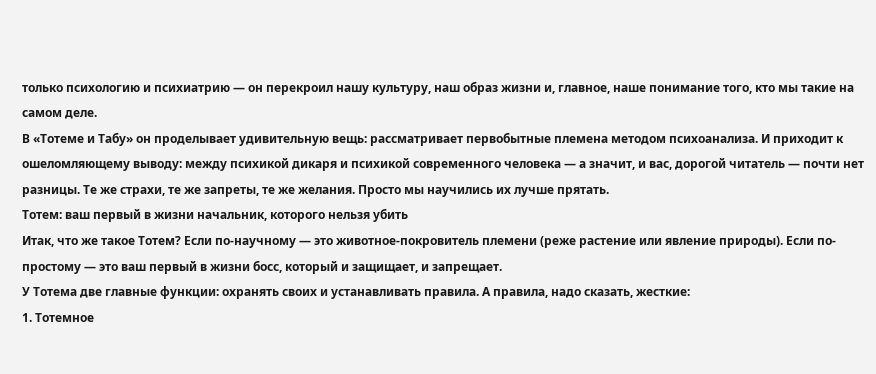только психологию и психиатрию — он перекроил нашу культуру, наш образ жизни и, главное, наше понимание того, кто мы такие на самом деле.
В «Тотеме и Табу» он проделывает удивительную вещь: рассматривает первобытные племена методом психоанализа. И приходит к ошеломляющему выводу: между психикой дикаря и психикой современного человека — а значит, и вас, дорогой читатель — почти нет разницы. Те же страхи, те же запреты, те же желания. Просто мы научились их лучше прятать.
Тотем: ваш первый в жизни начальник, которого нельзя убить
Итак, что же такое Тотем? Если по-научному — это животное-покровитель племени (реже растение или явление природы). Если по-простому — это ваш первый в жизни босс, который и защищает, и запрещает.
У Тотема две главные функции: охранять своих и устанавливать правила. А правила, надо сказать, жесткие:
1. Тотемное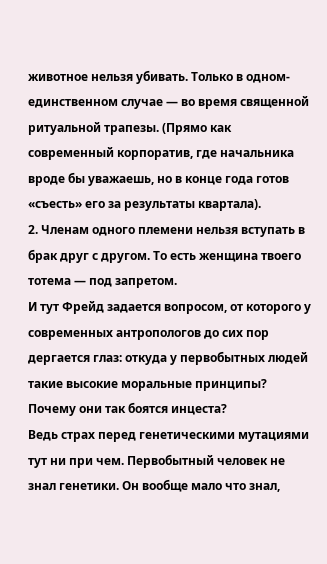животное нельзя убивать. Только в одном-единственном случае — во время священной ритуальной трапезы. (Прямо как современный корпоратив, где начальника вроде бы уважаешь, но в конце года готов «съесть» его за результаты квартала).
2. Членам одного племени нельзя вступать в брак друг с другом. То есть женщина твоего тотема — под запретом.
И тут Фрейд задается вопросом, от которого у современных антропологов до сих пор дергается глаз: откуда у первобытных людей такие высокие моральные принципы? Почему они так боятся инцеста?
Ведь страх перед генетическими мутациями тут ни при чем. Первобытный человек не знал генетики. Он вообще мало что знал,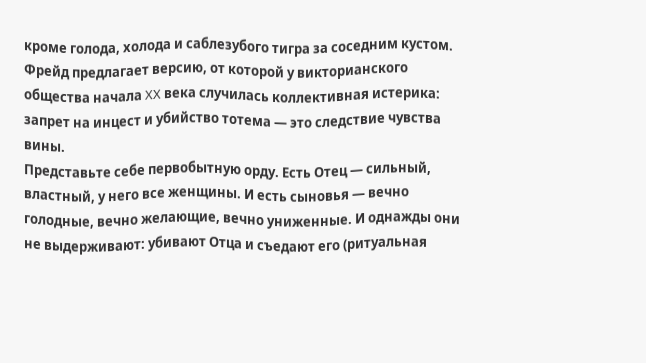кроме голода, холода и саблезубого тигра за соседним кустом.
Фрейд предлагает версию, от которой у викторианского общества начала XX века случилась коллективная истерика: запрет на инцест и убийство тотема — это следствие чувства вины.
Представьте себе первобытную орду. Есть Отец — сильный, властный, у него все женщины. И есть сыновья — вечно голодные, вечно желающие, вечно униженные. И однажды они не выдерживают: убивают Отца и съедают его (ритуальная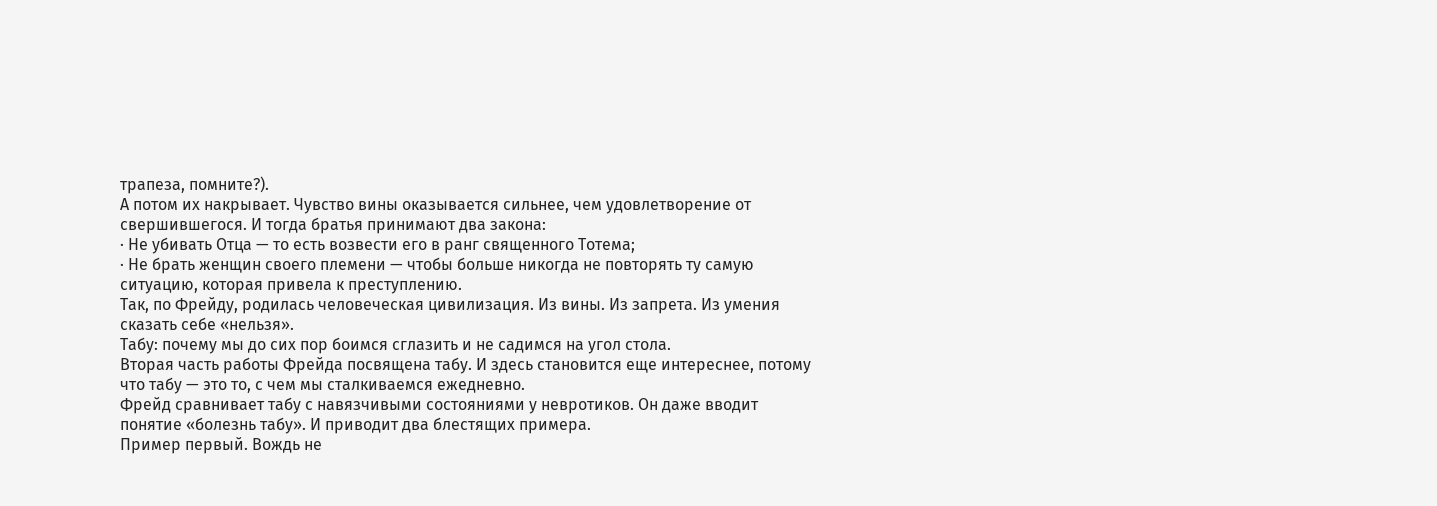трапеза, помните?).
А потом их накрывает. Чувство вины оказывается сильнее, чем удовлетворение от свершившегося. И тогда братья принимают два закона:
· Не убивать Отца — то есть возвести его в ранг священного Тотема;
· Не брать женщин своего племени — чтобы больше никогда не повторять ту самую ситуацию, которая привела к преступлению.
Так, по Фрейду, родилась человеческая цивилизация. Из вины. Из запрета. Из умения сказать себе «нельзя».
Табу: почему мы до сих пор боимся сглазить и не садимся на угол стола.
Вторая часть работы Фрейда посвящена табу. И здесь становится еще интереснее, потому что табу — это то, с чем мы сталкиваемся ежедневно.
Фрейд сравнивает табу с навязчивыми состояниями у невротиков. Он даже вводит понятие «болезнь табу». И приводит два блестящих примера.
Пример первый. Вождь не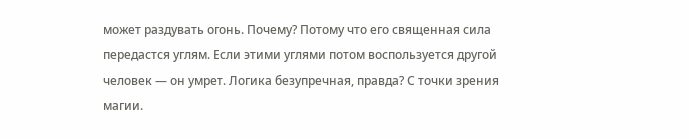может раздувать огонь. Почему? Потому что его священная сила передастся углям. Если этими углями потом воспользуется другой человек — он умрет. Логика безупречная, правда? С точки зрения магии.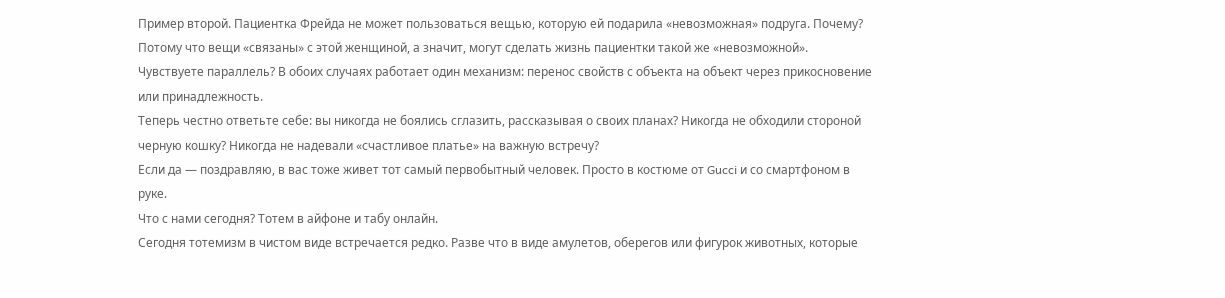Пример второй. Пациентка Фрейда не может пользоваться вещью, которую ей подарила «невозможная» подруга. Почему? Потому что вещи «связаны» с этой женщиной, а значит, могут сделать жизнь пациентки такой же «невозможной».
Чувствуете параллель? В обоих случаях работает один механизм: перенос свойств с объекта на объект через прикосновение или принадлежность.
Теперь честно ответьте себе: вы никогда не боялись сглазить, рассказывая о своих планах? Никогда не обходили стороной черную кошку? Никогда не надевали «счастливое платье» на важную встречу?
Если да — поздравляю, в вас тоже живет тот самый первобытный человек. Просто в костюме от Gucci и со смартфоном в руке.
Что с нами сегодня? Тотем в айфоне и табу онлайн.
Сегодня тотемизм в чистом виде встречается редко. Разве что в виде амулетов, оберегов или фигурок животных, которые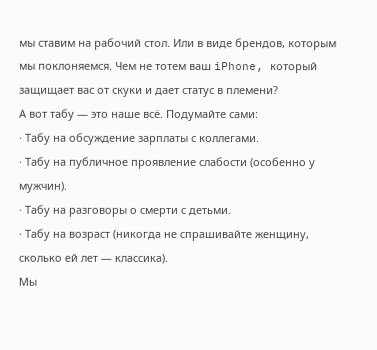мы ставим на рабочий стол. Или в виде брендов, которым мы поклоняемся. Чем не тотем ваш iPhone, который защищает вас от скуки и дает статус в племени?
А вот табу — это наше всё. Подумайте сами:
· Табу на обсуждение зарплаты с коллегами.
· Табу на публичное проявление слабости (особенно у мужчин).
· Табу на разговоры о смерти с детьми.
· Табу на возраст (никогда не спрашивайте женщину, сколько ей лет — классика).
Мы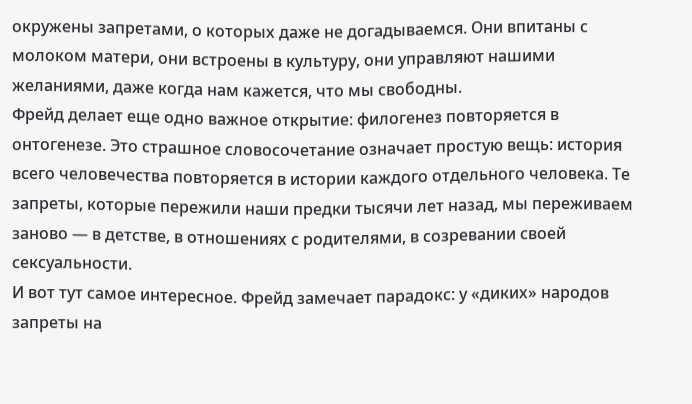окружены запретами, о которых даже не догадываемся. Они впитаны с молоком матери, они встроены в культуру, они управляют нашими желаниями, даже когда нам кажется, что мы свободны.
Фрейд делает еще одно важное открытие: филогенез повторяется в онтогенезе. Это страшное словосочетание означает простую вещь: история всего человечества повторяется в истории каждого отдельного человека. Те запреты, которые пережили наши предки тысячи лет назад, мы переживаем заново — в детстве, в отношениях с родителями, в созревании своей сексуальности.
И вот тут самое интересное. Фрейд замечает парадокс: у «диких» народов запреты на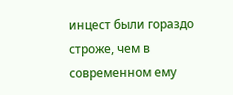инцест были гораздо строже, чем в современном ему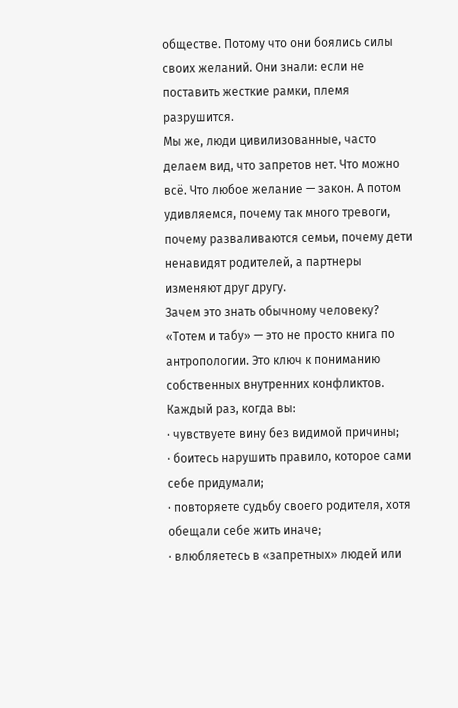обществе. Потому что они боялись силы своих желаний. Они знали: если не поставить жесткие рамки, племя разрушится.
Мы же, люди цивилизованные, часто делаем вид, что запретов нет. Что можно всё. Что любое желание — закон. А потом удивляемся, почему так много тревоги, почему разваливаются семьи, почему дети ненавидят родителей, а партнеры изменяют друг другу.
Зачем это знать обычному человеку?
«Тотем и табу» — это не просто книга по антропологии. Это ключ к пониманию собственных внутренних конфликтов.
Каждый раз, когда вы:
· чувствуете вину без видимой причины;
· боитесь нарушить правило, которое сами себе придумали;
· повторяете судьбу своего родителя, хотя обещали себе жить иначе;
· влюбляетесь в «запретных» людей или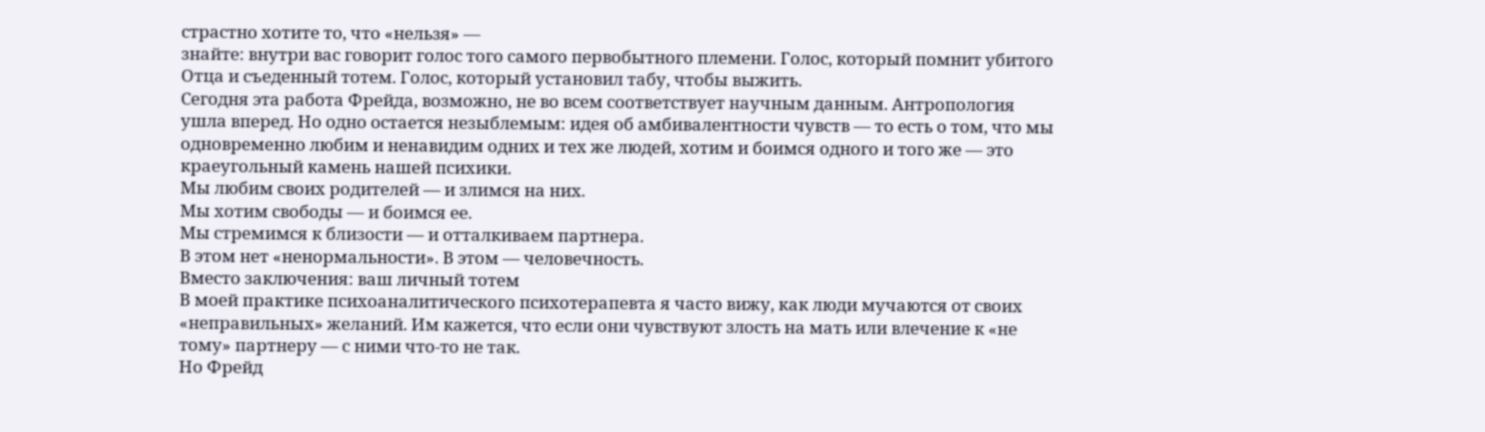страстно хотите то, что «нельзя» —
знайте: внутри вас говорит голос того самого первобытного племени. Голос, который помнит убитого Отца и съеденный тотем. Голос, который установил табу, чтобы выжить.
Сегодня эта работа Фрейда, возможно, не во всем соответствует научным данным. Антропология ушла вперед. Но одно остается незыблемым: идея об амбивалентности чувств — то есть о том, что мы одновременно любим и ненавидим одних и тех же людей, хотим и боимся одного и того же — это краеугольный камень нашей психики.
Мы любим своих родителей — и злимся на них.
Мы хотим свободы — и боимся ее.
Мы стремимся к близости — и отталкиваем партнера.
В этом нет «ненормальности». В этом — человечность.
Вместо заключения: ваш личный тотем
В моей практике психоаналитического психотерапевта я часто вижу, как люди мучаются от своих «неправильных» желаний. Им кажется, что если они чувствуют злость на мать или влечение к «не тому» партнеру — с ними что-то не так.
Но Фрейд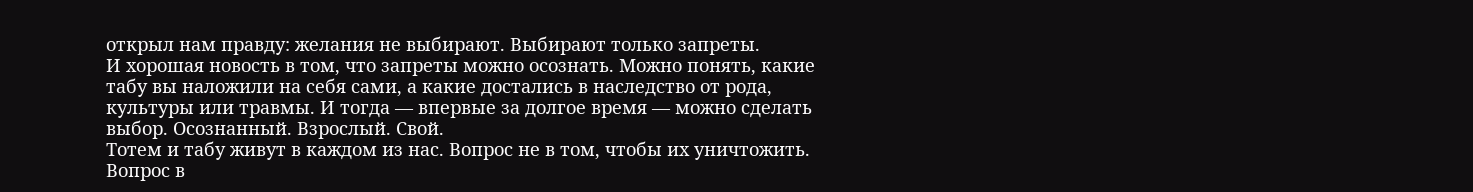открыл нам правду: желания не выбирают. Выбирают только запреты.
И хорошая новость в том, что запреты можно осознать. Можно понять, какие табу вы наложили на себя сами, а какие достались в наследство от рода, культуры или травмы. И тогда — впервые за долгое время — можно сделать выбор. Осознанный. Взрослый. Свой.
Тотем и табу живут в каждом из нас. Вопрос не в том, чтобы их уничтожить. Вопрос в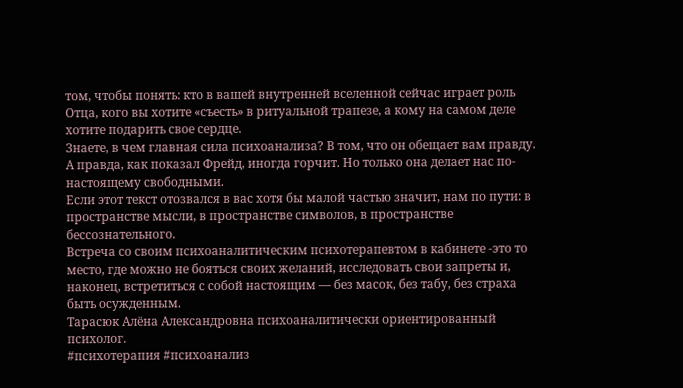том, чтобы понять: кто в вашей внутренней вселенной сейчас играет роль Отца, кого вы хотите «съесть» в ритуальной трапезе, а кому на самом деле хотите подарить свое сердце.
Знаете, в чем главная сила психоанализа? В том, что он обещает вам правду. А правда, как показал Фрейд, иногда горчит. Но только она делает нас по-настоящему свободными.
Если этот текст отозвался в вас хотя бы малой частью значит, нам по пути: в пространстве мысли, в пространстве символов, в пространстве бессознательного.
Встреча со своим психоаналитическим психотерапевтом в кабинете -это то место, где можно не бояться своих желаний, исследовать свои запреты и, наконец, встретиться с собой настоящим — без масок, без табу, без страха быть осужденным.
Тарасюк Алёна Александровна психоаналитически ориентированный психолог.
#психотерапия #психоанализ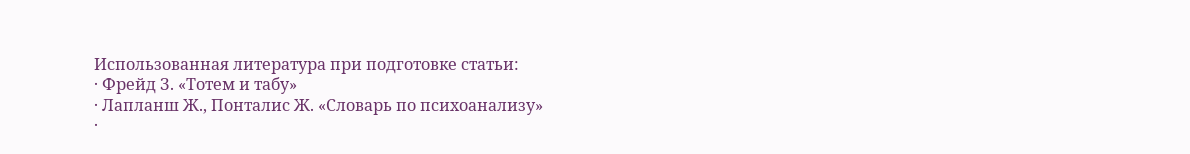Использованная литература при подготовке статьи:
· Фрейд З. «Тотем и табу»
· Лапланш Ж., Понталис Ж. «Словарь по психоанализу»
·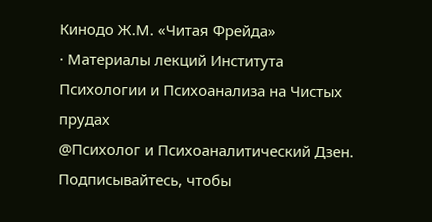Кинодо Ж.М. «Читая Фрейда»
· Материалы лекций Института Психологии и Психоанализа на Чистых прудах
@Психолог и Психоаналитический Дзен. Подписывайтесь, чтобы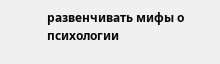развенчивать мифы о психологии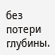без потери глубины.